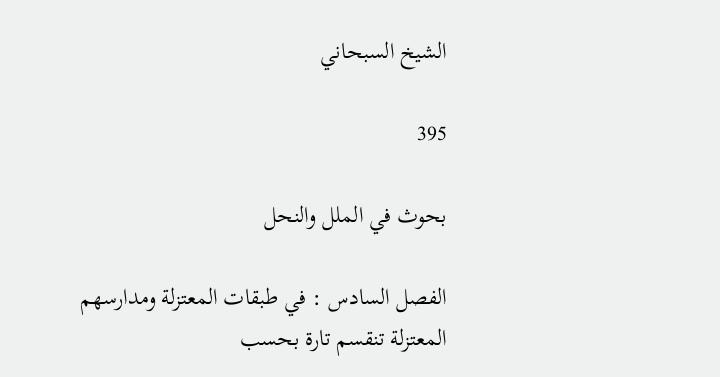الشيخ السبحاني

395

بحوث في الملل والنحل

الفصل السادس : في طبقات المعتزلة ومدارسهم المعتزلة تنقسم تارة بحسب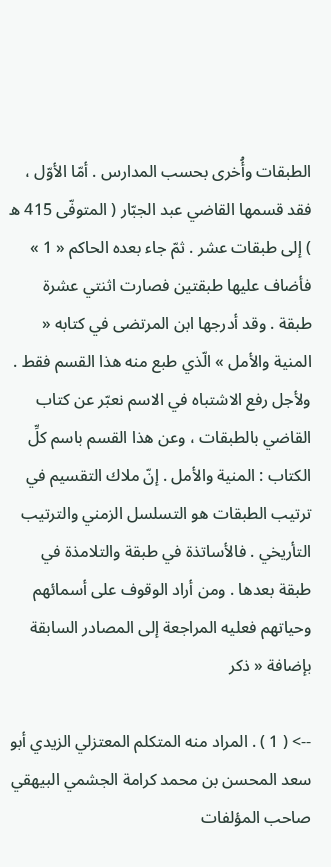الطبقات وأُخرى بحسب المدارس . أمّا الأوّل ، فقد قسمها القاضي عبد الجبّار ( المتوفّى 415 ه ) إلى طبقات عشر . ثمّ جاء بعده الحاكم « 1 » فأضاف عليها طبقتين فصارت اثنتي عشرة طبقة . وقد أدرجها ابن المرتضى في كتابه « المنية والأمل » الّذي طبع منه هذا القسم فقط . ولأجل رفع الاشتباه في الاسم نعبّر عن كتاب القاضي بالطبقات ، وعن هذا القسم باسم كلِّ الكتاب : المنية والأمل . إنّ ملاك التقسيم في ترتيب الطبقات هو التسلسل الزمني والترتيب التأريخي . فالأساتذة في طبقة والتلامذة في طبقة بعدها . ومن أراد الوقوف على أسمائهم وحياتهم فعليه المراجعة إلى المصادر السابقة بإضافة « ذكر

--> ( 1 ) . المراد منه المتكلم المعتزلي الزيدي أبو سعد المحسن بن محمد كرامة الجشمي البيهقي صاحب المؤلفات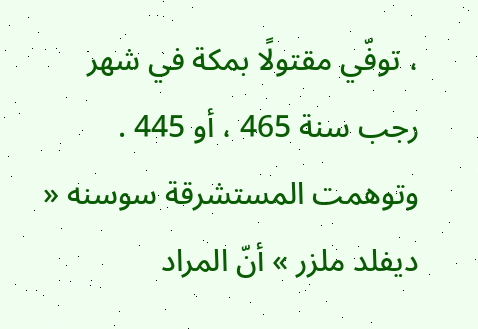، توفّي مقتولًا بمكة في شهر رجب سنة 465 ، أو 445 . وتوهمت المستشرقة سوسنه « ديفلد ملزر » أنّ المراد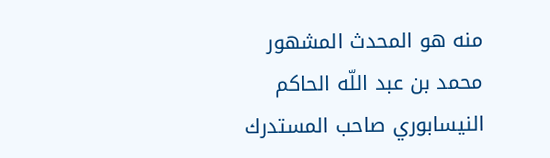منه هو المحدث المشهور محمد بن عبد اللّه الحاكم النيسابوري صاحب المستدرك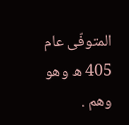المتوفّى عام 405 ه وهو وهم .